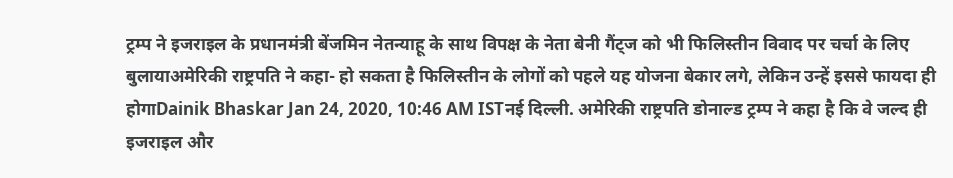ट्रम्प ने इजराइल के प्रधानमंत्री बेंजमिन नेतन्याहू के साथ विपक्ष के नेता बेनी गैंट्ज को भी फिलिस्तीन विवाद पर चर्चा के लिए बुलायाअमेरिकी राष्ट्रपति ने कहा- हो सकता है फिलिस्तीन के लोगों को पहले यह योजना बेकार लगे, लेकिन उन्हें इससे फायदा ही होगाDainik Bhaskar Jan 24, 2020, 10:46 AM ISTनई दिल्ली. अमेरिकी राष्ट्रपति डोनाल्ड ट्रम्प ने कहा है कि वे जल्द ही इजराइल और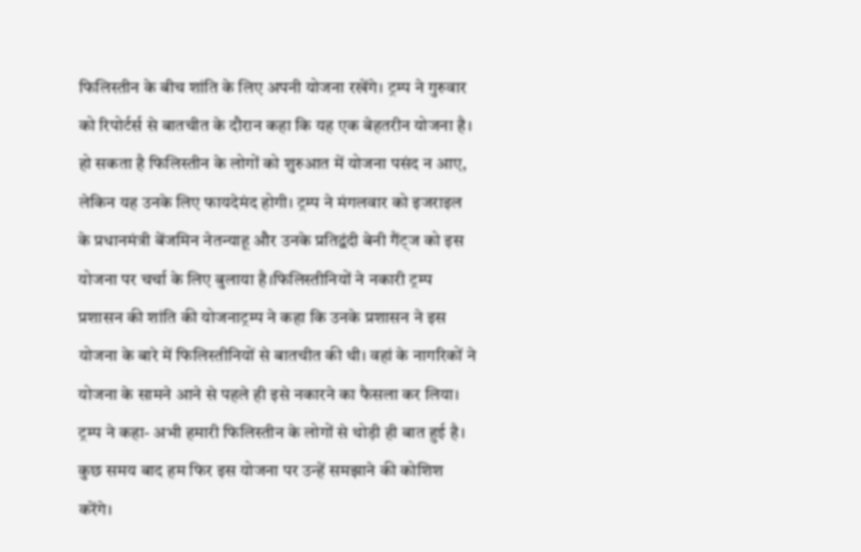फिलिस्तीन के बीच शांति के लिए अपनी योजना रखेंगे। ट्रम्प ने गुरुवार को रिपोर्टर्स से बातचीत के दौरान कहा कि यह एक बेहतरीन योजना है। हो सकता है फिलिस्तीन के लोगों को शुरुआत में योजना पसंद न आए, लेकिन यह उनके लिए फायदेमंद होगी। ट्रम्प ने मंगलवार को इजराइल के प्रधानमंत्री बेंजमिन नेतन्याहू और उनके प्रतिद्वंदी बेनी गैंट्ज को इस योजना पर चर्चा के लिए बुलाया है।फिलिस्तीनियों ने नकारी ट्रम्प प्रशासन की शांति की योजनाट्रम्प ने कहा कि उनके प्रशासन ने इस योजना के बारे में फिलिस्तीनियों से बातचीत की थी। वहां के नागरिकों ने योजना के सामने आने से पहले ही इसे नकारने का फैसला कर लिया। ट्रम्प ने कहा- अभी हमारी फिलिस्तीन के लोगों से थोड़ी ही बात हुई है। कुछ समय बाद हम फिर इस योजना पर उन्हें समझाने की कोशिश करेंगे।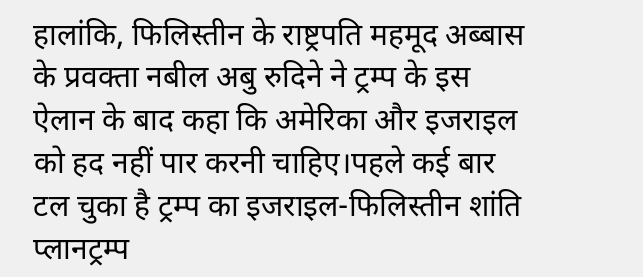हालांकि, फिलिस्तीन के राष्ट्रपति महमूद अब्बास के प्रवक्ता नबील अबु रुदिने ने ट्रम्प के इस ऐलान के बाद कहा कि अमेरिका और इजराइल को हद नहीं पार करनी चाहिए।पहले कई बार टल चुका है ट्रम्प का इजराइल-फिलिस्तीन शांति प्लानट्रम्प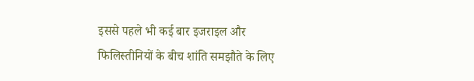इससे पहले भी कई बार इजराइल और फिलिस्तीनियों के बीच शांति समझौते के लिए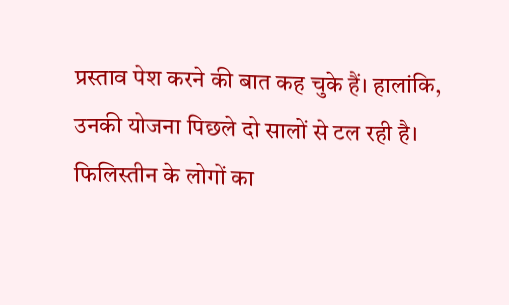प्रस्ताव पेश करने की बात कह चुके हैं। हालांकि, उनकी योजना पिछले दो सालों से टल रही है। फिलिस्तीन के लोगों का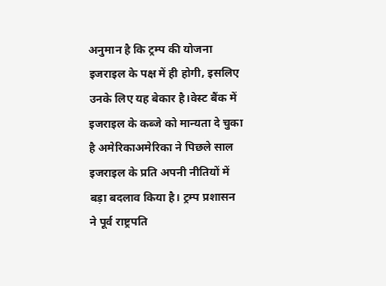अनुमान है कि ट्रम्प की योजना इजराइल के पक्ष में ही होगी, इसलिए उनके लिए यह बेकार है।वेस्ट बैंक में इजराइल के कब्जे को मान्यता दे चुका है अमेरिकाअमेरिका ने पिछले साल इजराइल के प्रति अपनी नीतियों में बड़ा बदलाव किया है। ट्रम्प प्रशासन ने पूर्व राष्ट्रपति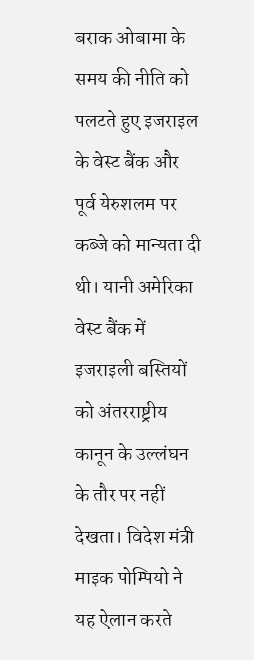बराक ओबामा के समय की नीति को पलटते हुए इजराइल के वेस्ट बैंक और पूर्व येरुशलम पर कब्जे को मान्यता दी थी। यानी अमेरिका वेस्ट बैंक में इजराइली बस्तियों को अंतरराष्ट्रीय कानून के उल्लंघन के तौर पर नहीं देखता। विदेश मंत्री माइक पोम्पियो ने यह ऐलान करते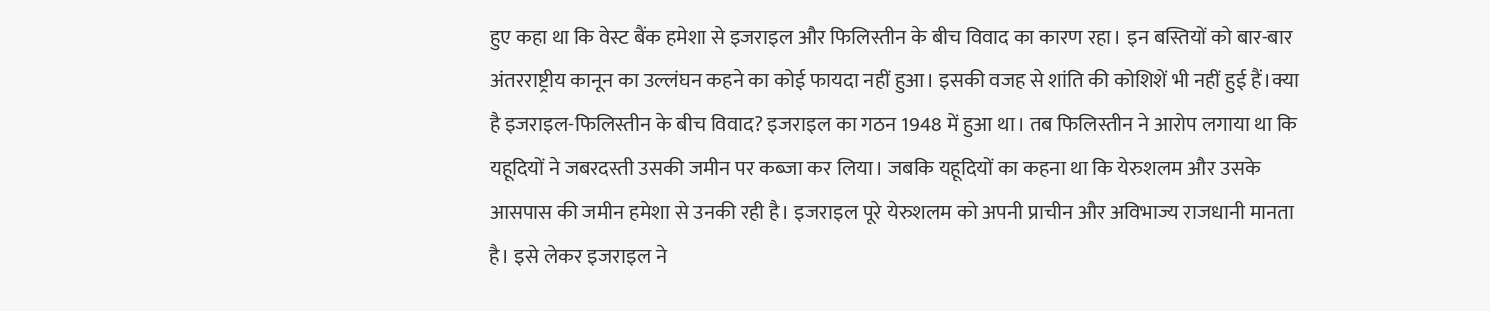हुए कहा था कि वेस्ट बैंक हमेशा से इजराइल और फिलिस्तीन के बीच विवाद का कारण रहा। इन बस्तियों को बार-बार अंतरराष्ट्रीय कानून का उल्लंघन कहने का कोई फायदा नहीं हुआ। इसकी वजह से शांति की कोशिशें भी नहीं हुई हैं।क्या है इजराइल-फिलिस्तीन के बीच विवाद? इजराइल का गठन 1948 में हुआ था। तब फिलिस्तीन ने आरोप लगाया था कि यहूदियों ने जबरदस्ती उसकी जमीन पर कब्जा कर लिया। जबकि यहूदियों का कहना था कि येरुशलम और उसके आसपास की जमीन हमेशा से उनकी रही है। इजराइल पूरे येरुशलम को अपनी प्राचीन और अविभाज्य राजधानी मानता है। इसे लेकर इजराइल ने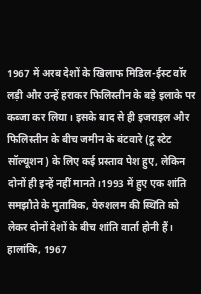1967 में अरब देशों के खिलाफ मिडिल-ईस्ट वॉर लड़ी और उन्हें हराकर फिलिस्तीन के बड़े इलाके पर कब्जा कर लिया। इसके बाद से ही इजराइल और फिलिस्तीन के बीच जमीन के बंटवारे (टू स्टेट सॉल्यूशन) के लिए कई प्रस्ताव पेश हुए, लेकिन दोनों ही इन्हें नहीं मानते।1993 में हुए एक शांति समझौते के मुताबिक, येरुशलम की स्थिति को लेकर दोनों देशों के बीच शांति वार्ता होनी हैं। हालांकि, 1967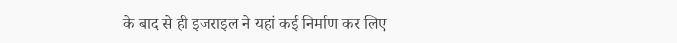के बाद से ही इजराइल ने यहां कई निर्माण कर लिए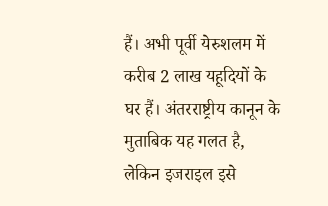हैं। अभी पूर्वी येरुशलम में करीब 2 लाख यहूदियों के घर हैं। अंतरराष्ट्रीय कानून के मुताबिक यह गलत है, लेकिन इजराइल इसे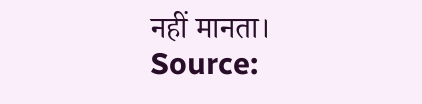नहीं मानता।
Source: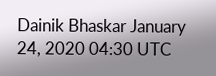Dainik Bhaskar January 24, 2020 04:30 UTC